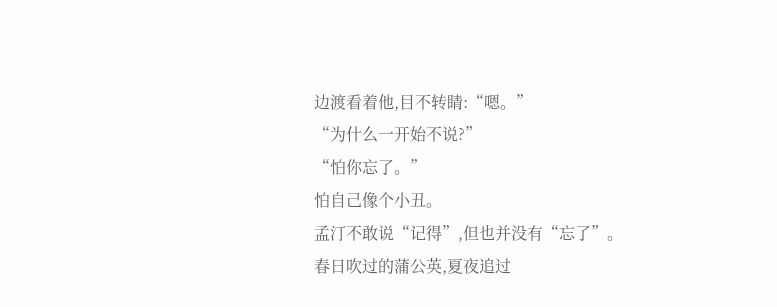边渡看着他,目不转睛:“嗯。”
“为什么一开始不说?”
“怕你忘了。”
怕自己像个小丑。
孟汀不敢说“记得”,但也并没有“忘了”。
春日吹过的蒲公英,夏夜追过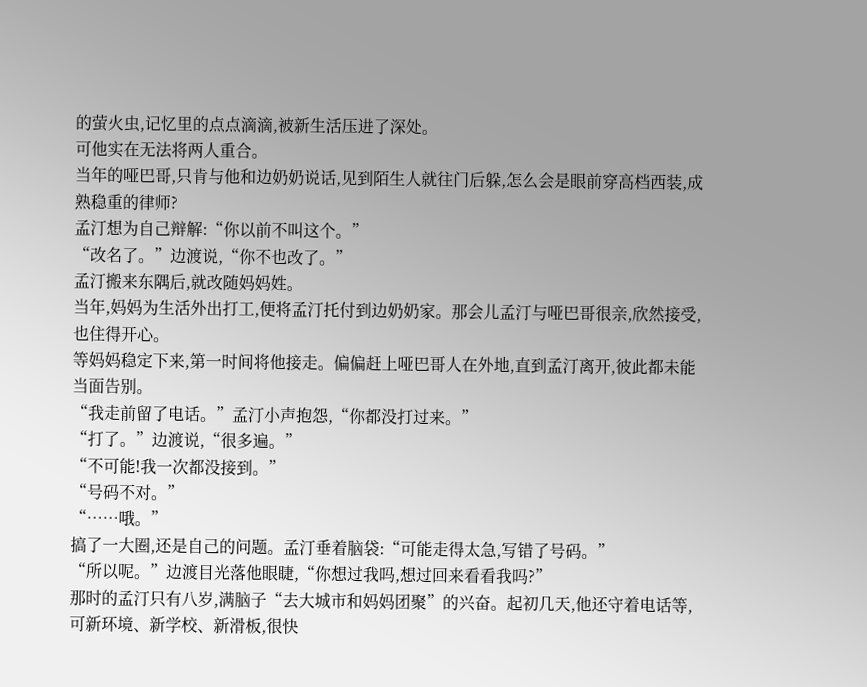的萤火虫,记忆里的点点滴滴,被新生活压进了深处。
可他实在无法将两人重合。
当年的哑巴哥,只肯与他和边奶奶说话,见到陌生人就往门后躲,怎么会是眼前穿高档西装,成熟稳重的律师?
孟汀想为自己辩解:“你以前不叫这个。”
“改名了。”边渡说,“你不也改了。”
孟汀搬来东隅后,就改随妈妈姓。
当年,妈妈为生活外出打工,便将孟汀托付到边奶奶家。那会儿孟汀与哑巴哥很亲,欣然接受,也住得开心。
等妈妈稳定下来,第一时间将他接走。偏偏赶上哑巴哥人在外地,直到孟汀离开,彼此都未能当面告别。
“我走前留了电话。”孟汀小声抱怨,“你都没打过来。”
“打了。”边渡说,“很多遍。”
“不可能!我一次都没接到。”
“号码不对。”
“……哦。”
搞了一大圈,还是自己的问题。孟汀垂着脑袋:“可能走得太急,写错了号码。”
“所以呢。”边渡目光落他眼睫,“你想过我吗,想过回来看看我吗?”
那时的孟汀只有八岁,满脑子“去大城市和妈妈团聚”的兴奋。起初几天,他还守着电话等,可新环境、新学校、新滑板,很快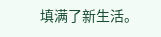填满了新生活。